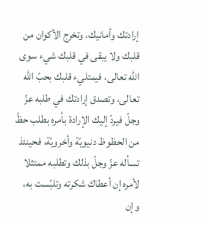إرادتك وأمانيك، وتخرج الأكوان من قلبك ولا يبقى في قلبك شيء سوى الله تعالى، فيمتليء قلبك بحبّ الله تعالى، وتصدق إرادتك في طلبه عزّ وجلّ فيردّ إليك الإرادة بأمره بطلب حظّ من الحظوظ دنيويّة وأخرويّة، فحينئذ تسأله عزّ وجلّ بذلك وتطلبه ممتثلا لأمره إن أعطاك شكرته وتلبّست به، وإن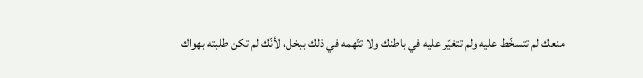منعك لم تتسخّط عليه ولم تتغيّر عليه في باطنك ولا تتّهمه في ذلك ببخل، لأنّك لم تكن طلبته بهواك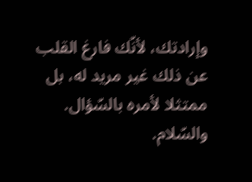وإرادتك، لأنّك فارغ القلب عن ذلك غير مريد له، بل ممتثلا لأمره بالسّؤال. والسّلام.